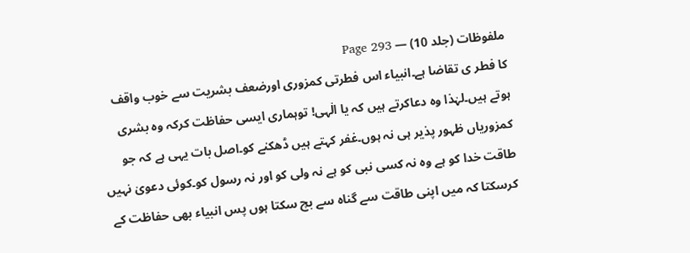ملفوظات (جلد 10) — Page 293
کا فطر ی تقاضا ہے۔انبیاء اس فطرتی کمزوری اورضعف بشریت سے خوب واقف ہوتے ہیں۔لہٰذا وہ دعاکرتے ہیں کہ یا الٰہی! توہماری ایسی حفاظت کرکہ وہ بشری کمزوریاں ظہور پذیر ہی نہ ہوں۔غفر کہتے ہیں ڈھکنے کو۔اصل بات یہی ہے کہ جو طاقت خدا کو ہے وہ نہ کسی نبی کو ہے نہ ولی کو اور نہ رسول کو۔کوئی دعویٰ نہیں کرسکتا کہ میں اپنی طاقت سے گناہ سے بچ سکتا ہوں پس انبیاء بھی حفاظت کے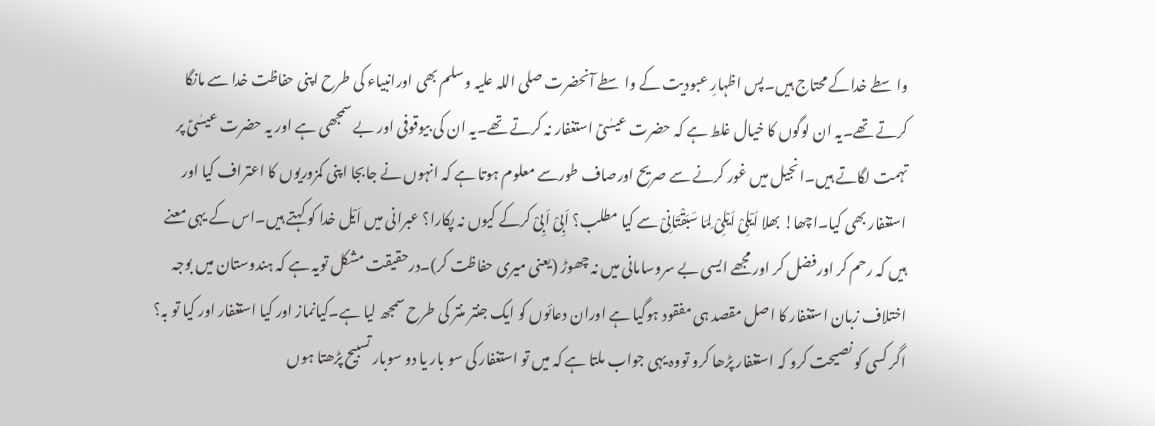واسطے خداکے محتاج ہیں۔پس اظہارِ عبودیت کے واسطے آنحضرت صلی اللہ علیہ وسلم بھی اورانبیاء کی طرح اپنی حفاظت خدا سے مانگا کرتے تھے۔یہ ان لوگوں کا خیال غلط ہے کہ حضرت عیسٰیؑ استغفار نہ کرتے تھے۔یہ ان کی بیوقوفی اور بے سمجھی ہے اور یہ حضرت عیسٰیؑ پر تہمت لگاتے ہیں۔انجیل میں غور کرنے سے صریح اورصاف طورسے معلوم ہوتا ہے کہ انہوں نے جابجا اپنی کمزوریوں کا اعتراف کیا اور استغفار بھی کیا۔اچھا! بھلا اَیْلِیْ اَیْلِیْ لِمَا سَبَقْتَانِیْ سے کیا مطلب؟ اَبِیْ اَبِیْ کرکے کیوں نہ پکارا؟ عبرانی میں اَیْل خدا کو کہتے ہیں۔اس کے یہی معنے ہیں کہ رحم کر اورفضل کر اور مجھے ایسی بے سروسامانی میں نہ چھوڑ (یعنی میری حفاظت کر)۔درحقیقت مشکل تویہ ہے کہ ہندوستان میں بوجہ اختلاف زبان استغفار کا اصل مقصد ہی مفقود ہوگیا ہے اوران دعائوں کو ایک جنتر منتر کی طرح سمجھ لیا ہے۔کیانماز اور کیا استغفار اور کیا تو بہ؟ اگر کسی کو نصیحت کرو کہ استغفار پڑھا کرو تووہ یہی جواب ملتا ہے کہ میں تو استغفار کی سو بار یا دو سوبار تسبیح پڑھتا ہوں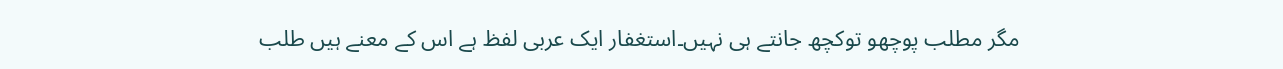مگر مطلب پوچھو توکچھ جانتے ہی نہیں۔استغفار ایک عربی لفظ ہے اس کے معنے ہیں طلب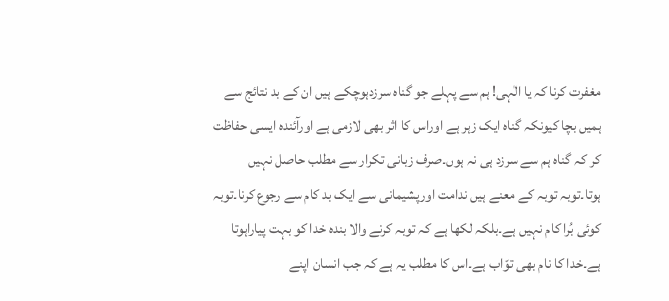مغفرت کرنا کہ یا الٰہی! ہم سے پہلے جو گناہ سرزدہوچکے ہیں ان کے بد نتائج سے ہمیں بچا کیونکہ گناہ ایک زہر ہے اوراس کا اثر بھی لازمی ہے اورآئندہ ایسی حفاظت کر کہ گناہ ہم سے سرزد ہی نہ ہوں۔صرف زبانی تکرار سے مطلب حاصل نہیں ہوتا۔توبہ توبہ کے معنے ہیں ندامت اورپشیمانی سے ایک بد کام سے رجوع کرنا۔توبہ کوئی بُرا کام نہیں ہے۔بلکہ لکھا ہے کہ توبہ کرنے والا بندہ خدا کو بہت پیاراہوتا ہے۔خدا کا نام بھی توّاب ہے۔اس کا مطلب یہ ہے کہ جب انسان اپنے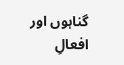گناہوں اور افعالِ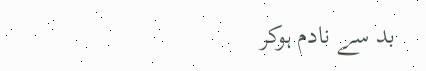بد سے نادم ہوکر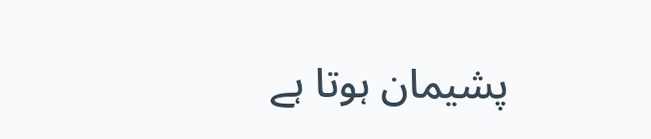پشیمان ہوتا ہے